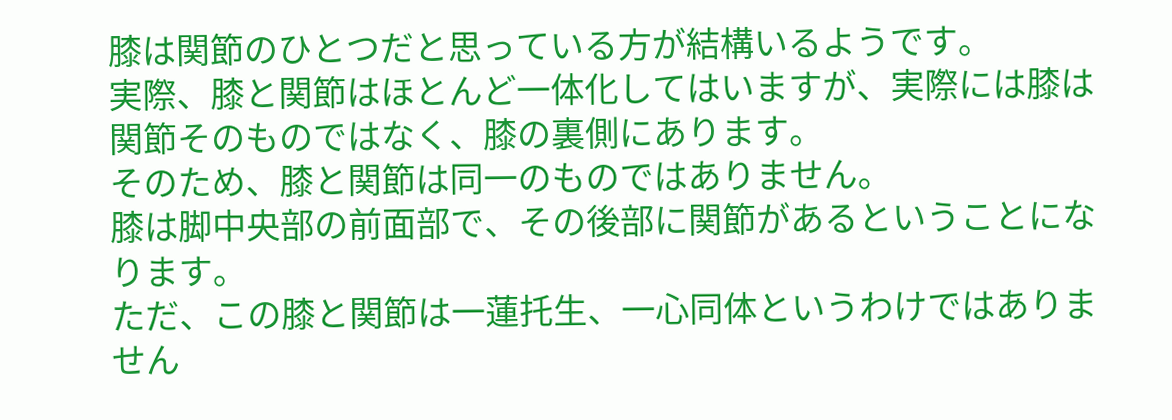膝は関節のひとつだと思っている方が結構いるようです。
実際、膝と関節はほとんど一体化してはいますが、実際には膝は関節そのものではなく、膝の裏側にあります。
そのため、膝と関節は同一のものではありません。
膝は脚中央部の前面部で、その後部に関節があるということになります。
ただ、この膝と関節は一蓮托生、一心同体というわけではありません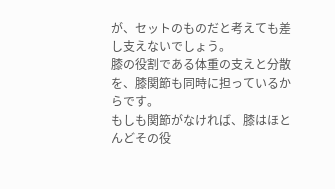が、セットのものだと考えても差し支えないでしょう。
膝の役割である体重の支えと分散を、膝関節も同時に担っているからです。
もしも関節がなければ、膝はほとんどその役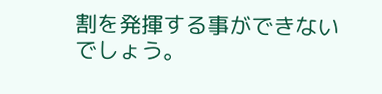割を発揮する事ができないでしょう。